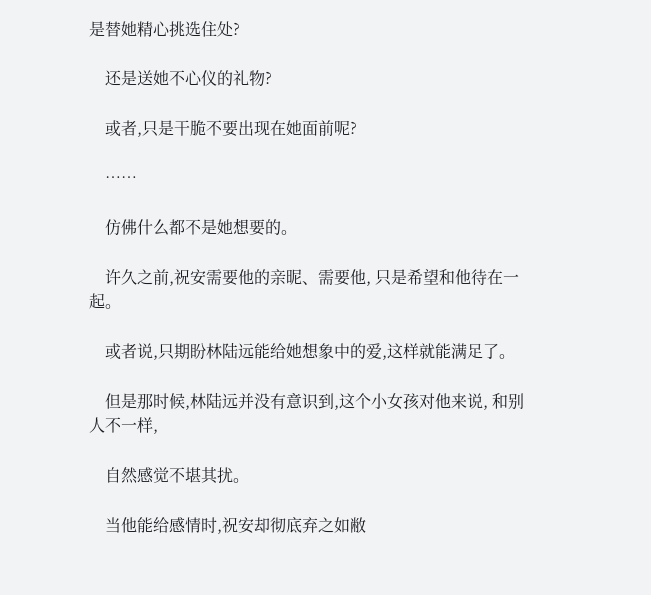是替她精心挑选住处?

    还是送她不心仪的礼物?

    或者,只是干脆不要出现在她面前呢?

    ……

    仿佛什么都不是她想要的。

    许久之前,祝安需要他的亲昵、需要他, 只是希望和他待在一起。

    或者说,只期盼林陆远能给她想象中的爱,这样就能满足了。

    但是那时候,林陆远并没有意识到,这个小女孩对他来说, 和别人不一样,

    自然感觉不堪其扰。

    当他能给感情时,祝安却彻底弃之如敝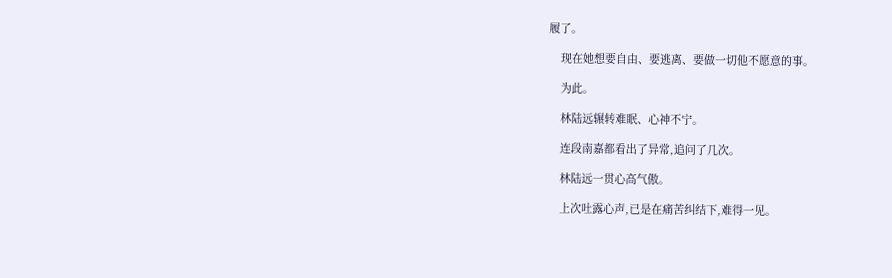履了。

    现在她想要自由、要逃离、要做一切他不愿意的事。

    为此。

    林陆远辗转难眠、心神不宁。

    连段南嘉都看出了异常,追问了几次。

    林陆远一贯心高气傲。

    上次吐露心声,已是在痛苦纠结下,难得一见。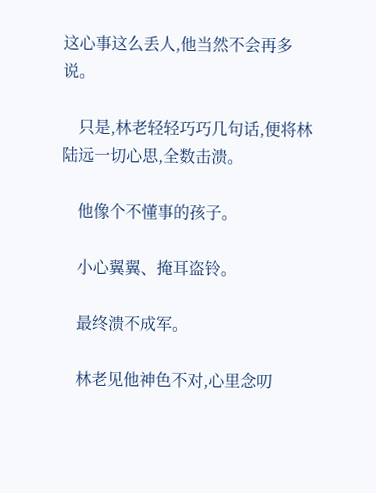这心事这么丢人,他当然不会再多说。

    只是,林老轻轻巧巧几句话,便将林陆远一切心思,全数击溃。

    他像个不懂事的孩子。

    小心翼翼、掩耳盗铃。

    最终溃不成军。

    林老见他神色不对,心里念叨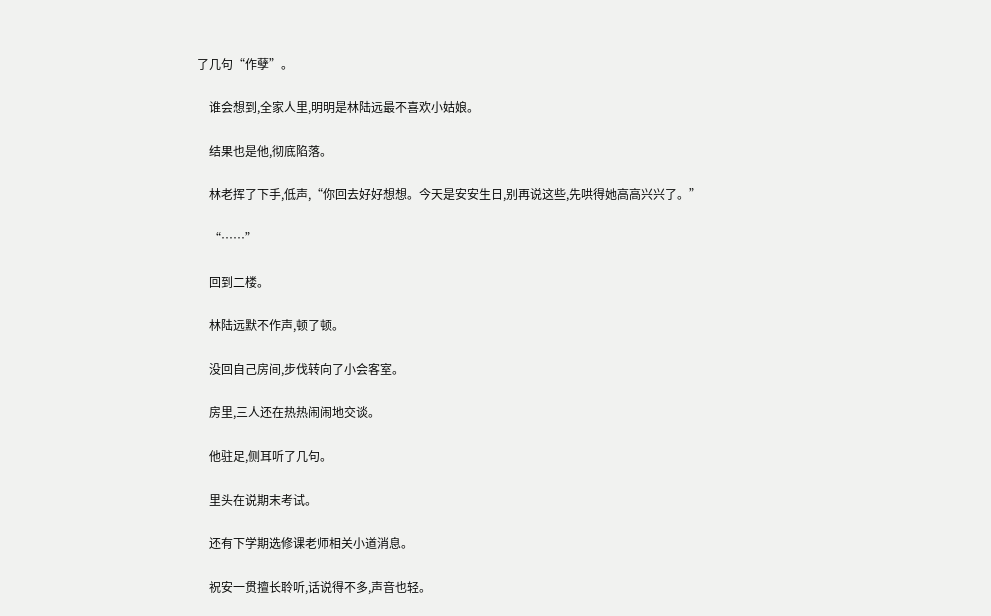了几句“作孽”。

    谁会想到,全家人里,明明是林陆远最不喜欢小姑娘。

    结果也是他,彻底陷落。

    林老挥了下手,低声,“你回去好好想想。今天是安安生日,别再说这些,先哄得她高高兴兴了。”

    “……”

    回到二楼。

    林陆远默不作声,顿了顿。

    没回自己房间,步伐转向了小会客室。

    房里,三人还在热热闹闹地交谈。

    他驻足,侧耳听了几句。

    里头在说期末考试。

    还有下学期选修课老师相关小道消息。

    祝安一贯擅长聆听,话说得不多,声音也轻。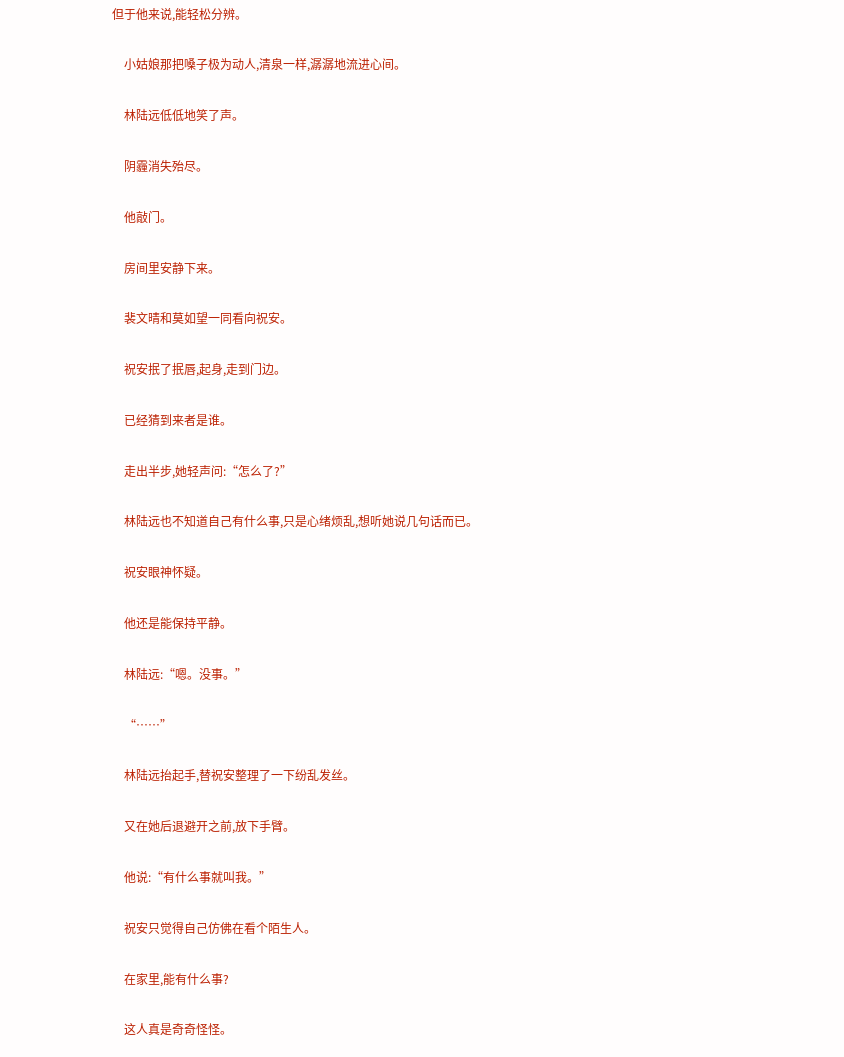但于他来说,能轻松分辨。

    小姑娘那把嗓子极为动人,清泉一样,潺潺地流进心间。

    林陆远低低地笑了声。

    阴霾消失殆尽。

    他敲门。

    房间里安静下来。

    裴文晴和莫如望一同看向祝安。

    祝安抿了抿唇,起身,走到门边。

    已经猜到来者是谁。

    走出半步,她轻声问:“怎么了?”

    林陆远也不知道自己有什么事,只是心绪烦乱,想听她说几句话而已。

    祝安眼神怀疑。

    他还是能保持平静。

    林陆远:“嗯。没事。”

    “……”

    林陆远抬起手,替祝安整理了一下纷乱发丝。

    又在她后退避开之前,放下手臂。

    他说:“有什么事就叫我。”

    祝安只觉得自己仿佛在看个陌生人。

    在家里,能有什么事?

    这人真是奇奇怪怪。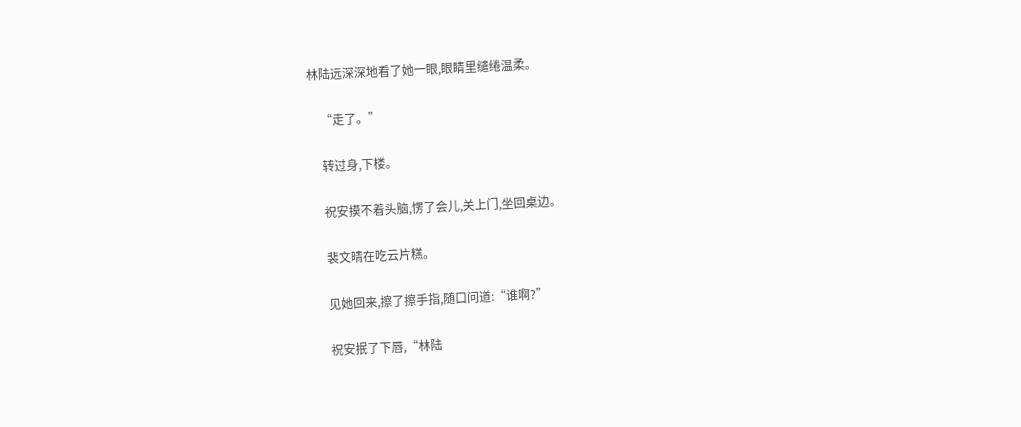林陆远深深地看了她一眼,眼睛里缱绻温柔。

    “走了。”

    转过身,下楼。

    祝安摸不着头脑,愣了会儿,关上门,坐回桌边。

    裴文晴在吃云片糕。

    见她回来,擦了擦手指,随口问道:“谁啊?”

    祝安抿了下唇,“林陆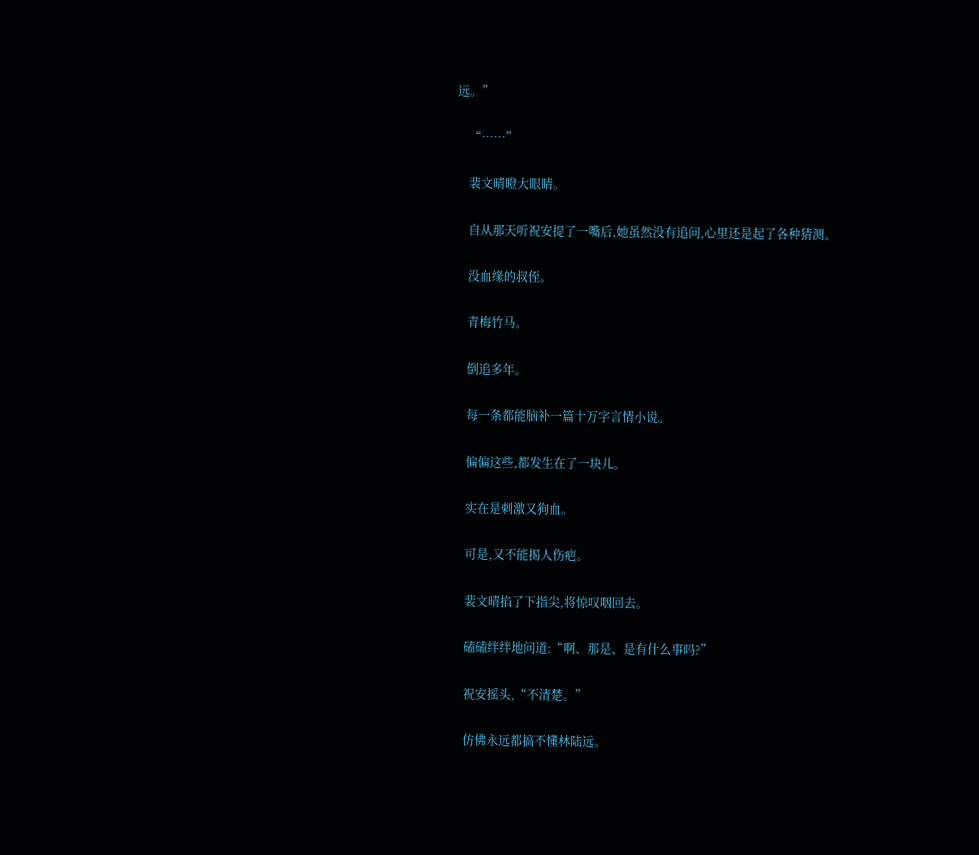远。”

    “……”

    裴文晴瞪大眼睛。

    自从那天听祝安提了一嘴后,她虽然没有追问,心里还是起了各种猜测。

    没血缘的叔侄。

    青梅竹马。

    倒追多年。

    每一条都能脑补一篇十万字言情小说。

    偏偏这些,都发生在了一块儿。

    实在是刺激又狗血。

    可是,又不能揭人伤疤。

    裴文晴掐了下指尖,将惊叹咽回去。

    磕磕绊绊地问道:“啊、那是、是有什么事吗?”

    祝安摇头,“不清楚。”

    仿佛永远都搞不懂林陆远。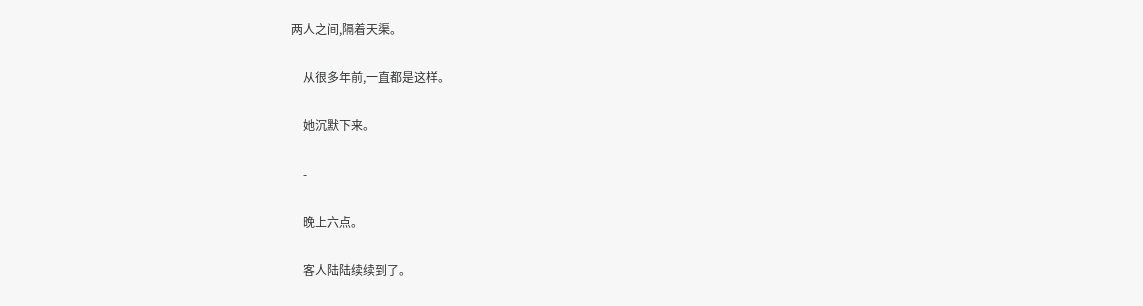两人之间,隔着天渠。

    从很多年前,一直都是这样。

    她沉默下来。

    -

    晚上六点。

    客人陆陆续续到了。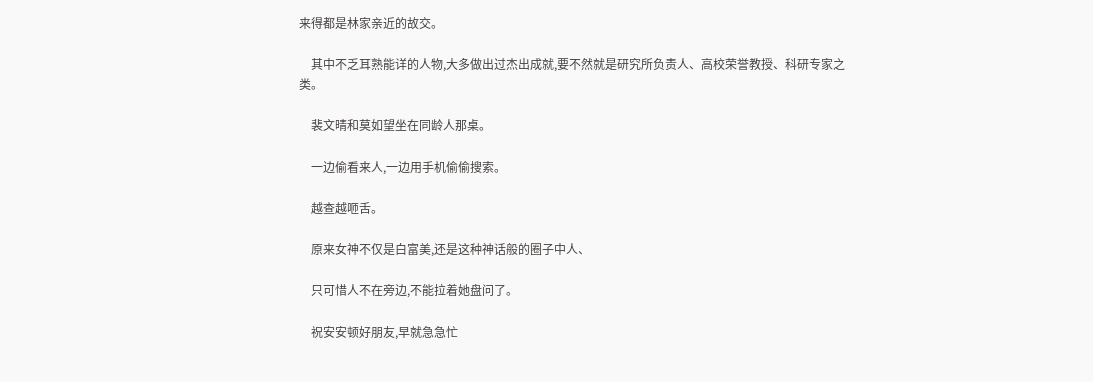来得都是林家亲近的故交。

    其中不乏耳熟能详的人物,大多做出过杰出成就,要不然就是研究所负责人、高校荣誉教授、科研专家之类。

    裴文晴和莫如望坐在同龄人那桌。

    一边偷看来人,一边用手机偷偷搜索。

    越查越咂舌。

    原来女神不仅是白富美,还是这种神话般的圈子中人、

    只可惜人不在旁边,不能拉着她盘问了。

    祝安安顿好朋友,早就急急忙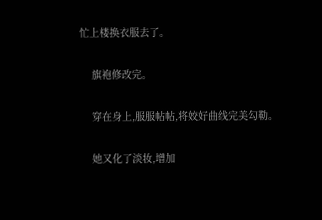忙上楼换衣服去了。

    旗袍修改完。

    穿在身上,服服帖帖,将姣好曲线完美勾勒。

    她又化了淡妆,增加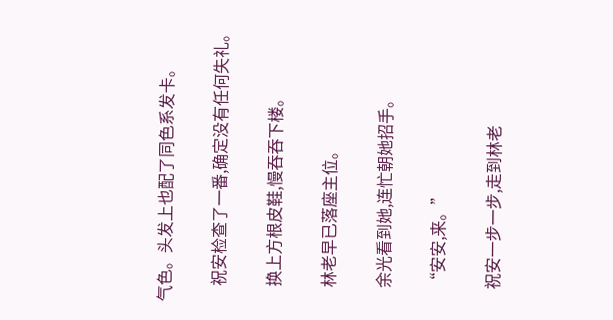气色。头发上也配了同色系发卡。

    祝安检查了一番,确定没有任何失礼。

    换上方根皮鞋,慢吞吞下楼。

    林老早已落座主位。

    余光看到她,连忙朝她招手。

    “安安,来。”

    祝安一步一步,走到林老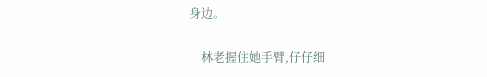身边。

    林老握住她手臂,仔仔细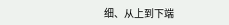细、从上到下端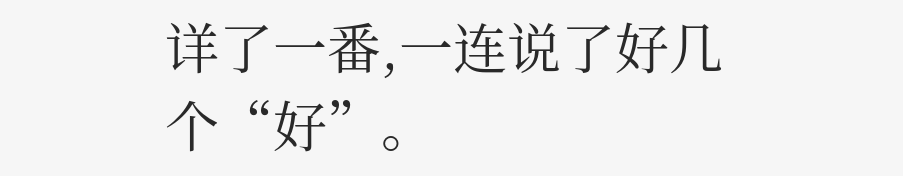详了一番,一连说了好几个“好”。